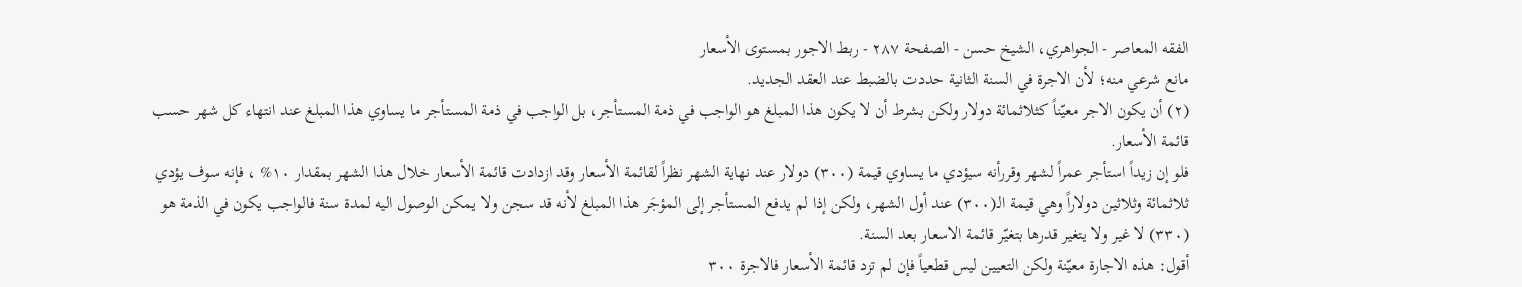الفقه المعاصر - الجواهري، الشيخ حسن - الصفحة ٢٨٧ - ربط الاجور بمستوى الأسعار
مانع شرعي منه؛ لأن الاجرة في السنة الثانية حددت بالضبط عند العقد الجديد.
(٢) أن يكون الاجر معيّناً كثلاثمائة دولار ولكن بشرط أن لا يكون هذا المبلغ هو الواجب في ذمة المستأجر، بل الواجب في ذمة المستأجر ما يساوي هذا المبلغ عند انتهاء كل شهر حسب قائمة الأسعار.
فلو إن زيداً استأجر عمراً لشهر وقررأنه سيؤدي ما يساوي قيمة (٣٠٠) دولار عند نهاية الشهر نظراً لقائمة الأسعار وقد ازدادت قائمة الأسعار خلال هذا الشهر بمقدار ١٠% ، فإنه سوف يؤدي ثلاثمائة وثلاثين دولاراً وهي قيمة الـ(٣٠٠) عند أول الشهر، ولكن إذا لم يدفع المستأجر إلى المؤجَر هذا المبلغ لأنه قد سجن ولا يمكن الوصول اليه لمدة سنة فالواجب يكون في الذمة هو (٣٣٠) لا غير ولا يتغير قدرها بتغيّر قائمة الاسعار بعد السنة.
أقول: هذه الاجارة معيّنة ولكن التعيين ليس قطعياً فإن لم تزد قائمة الأسعار فالاجرة ٣٠٠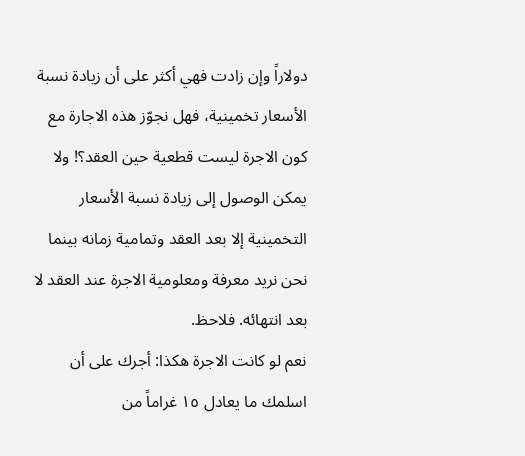دولاراً وإن زادت فهي أكثر على أن زيادة نسبة الأسعار تخمينية، فهل نجوّز هذه الاجارة مع كون الاجرة ليست قطعية حين العقد؟! ولا يمكن الوصول إلى زيادة نسبة الأسعار التخمينية إلا بعد العقد وتمامية زمانه بينما نحن نريد معرفة ومعلومية الاجرة عند العقد لا بعد انتهائه. فلاحظ.
نعم لو كانت الاجرة هكذا: أجرك على أن اسلمك ما يعادل ١٥ غراماً من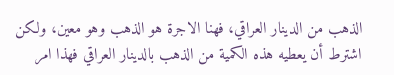الذهب من الدينار العراقي، فهنا الاجرة هو الذهب وهو معين، ولكن اشترط أن يعطيه هذه الكمية من الذهب بالدينار العراقي فهذا امر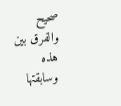صحيح والفرق بين هذه وسابقتها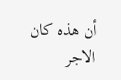أن هذه كان الاجر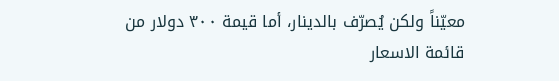معيّناً ولكن يُصرّف بالدينار، أما قيمة ٣٠٠ دولار من قائمة الاسعار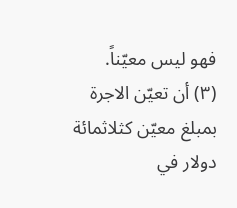فهو ليس معيّناً.
(٣) أن تعيّن الاجرة بمبلغ معيّن كثلاثمائة دولار في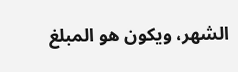الشهر، ويكون هو المبلغ